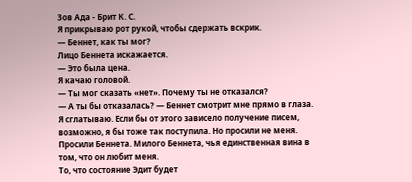Зов Ада - Брит К. С.
Я прикрываю рот рукой, чтобы сдержать вскрик.
— Беннет, как ты мог?
Лицо Беннета искажается.
— Это была цена.
Я качаю головой.
— Ты мог сказать «нет». Почему ты не отказался?
— А ты бы отказалась? — Беннет смотрит мне прямо в глаза.
Я сглатываю. Если бы от этого зависело получение писем, возможно, я бы тоже так поступила. Но просили не меня. Просили Беннета. Милого Беннета, чья единственная вина в том, что он любит меня.
То, что состояние Эдит будет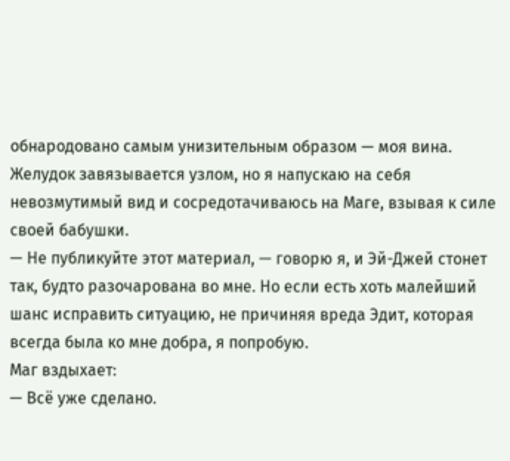обнародовано самым унизительным образом — моя вина. Желудок завязывается узлом, но я напускаю на себя невозмутимый вид и сосредотачиваюсь на Маге, взывая к силе своей бабушки.
— Не публикуйте этот материал, — говорю я, и Эй-Джей стонет так, будто разочарована во мне. Но если есть хоть малейший шанс исправить ситуацию, не причиняя вреда Эдит, которая всегда была ко мне добра, я попробую.
Маг вздыхает:
— Всё уже сделано.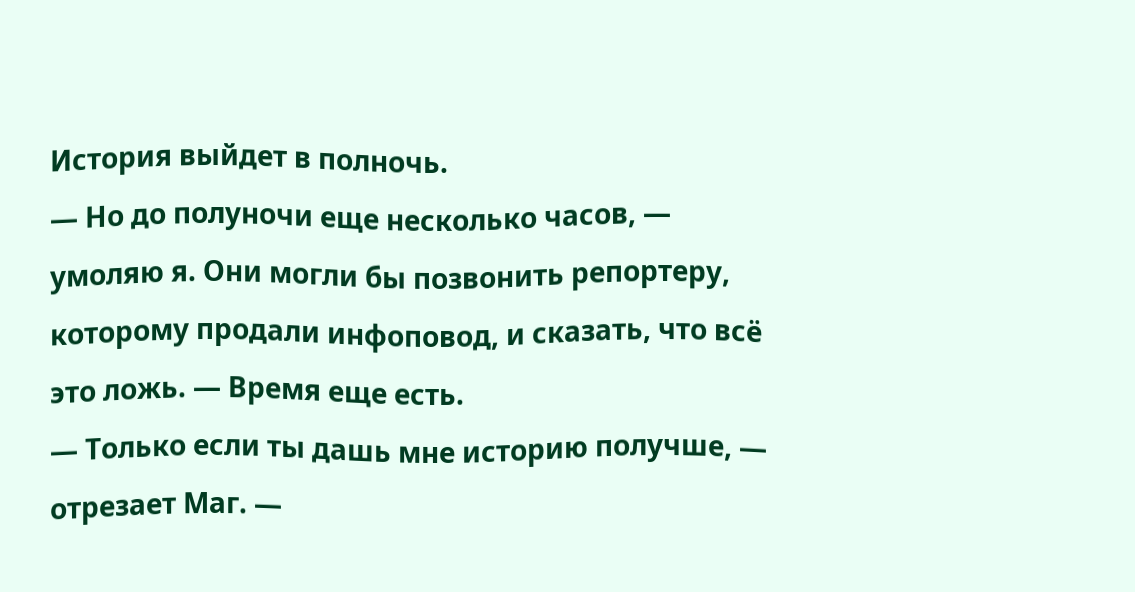История выйдет в полночь.
— Но до полуночи еще несколько часов, — умоляю я. Они могли бы позвонить репортеру, которому продали инфоповод, и сказать, что всё это ложь. — Время еще есть.
— Только если ты дашь мне историю получше, — отрезает Маг. —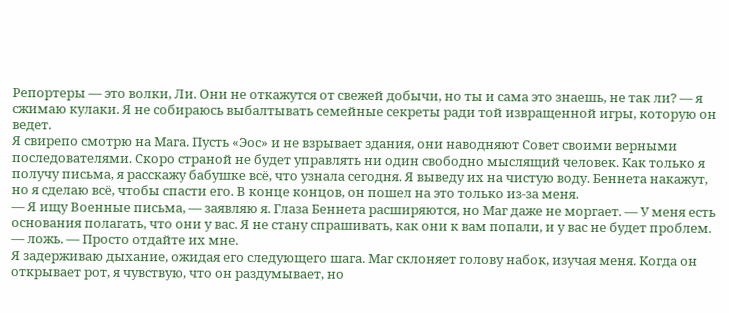Репортеры — это волки, Ли. Они не откажутся от свежей добычи, но ты и сама это знаешь, не так ли? — я сжимаю кулаки. Я не собираюсь выбалтывать семейные секреты ради той извращенной игры, которую он ведет.
Я свирепо смотрю на Мага. Пусть «Эос» и не взрывает здания, они наводняют Совет своими верными последователями. Скоро страной не будет управлять ни один свободно мыслящий человек. Как только я получу письма, я расскажу бабушке всё, что узнала сегодня. Я выведу их на чистую воду. Беннета накажут, но я сделаю всё, чтобы спасти его. В конце концов, он пошел на это только из-за меня.
— Я ищу Военные письма, — заявляю я. Глаза Беннета расширяются, но Маг даже не моргает. — У меня есть основания полагать, что они у вас. Я не стану спрашивать, как они к вам попали, и у вас не будет проблем. — ложь. — Просто отдайте их мне.
Я задерживаю дыхание, ожидая его следующего шага. Маг склоняет голову набок, изучая меня. Когда он открывает рот, я чувствую, что он раздумывает, но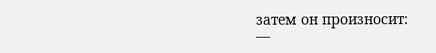затем он произносит:
—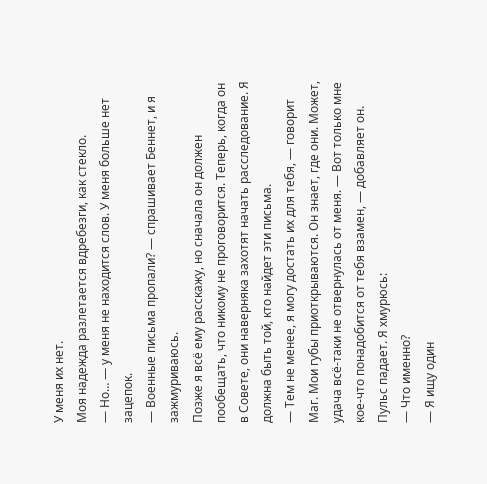У меня их нет.
Моя надежда разлетается вдребезги, как стекло.
— Но… — у меня не находится слов. У меня больше нет зацепок.
— Военные письма пропали? — спрашивает Беннет, и я зажмуриваюсь.
Позже я всё ему расскажу, но сначала он должен пообещать, что никому не проговорится. Теперь, когда он в Совете, они наверняка захотят начать расследование. Я должна быть той, кто найдет эти письма.
— Тем не менее, я могу достать их для тебя, — говорит Маг. Мои губы приоткрываются. Он знает, где они. Может, удача всё-таки не отвернулась от меня. — Вот только мне кое-что понадобится от тебя взамен, — добавляет он.
Пульс падает. Я хмурюсь:
— Что именно?
— Я ищу один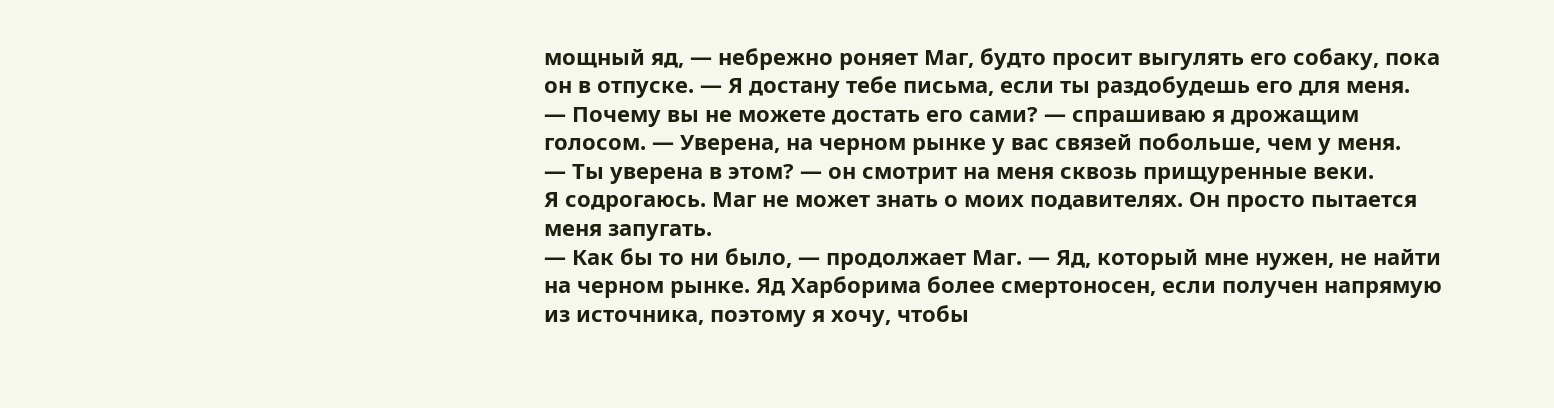мощный яд, — небрежно роняет Маг, будто просит выгулять его собаку, пока он в отпуске. — Я достану тебе письма, если ты раздобудешь его для меня.
— Почему вы не можете достать его сами? — спрашиваю я дрожащим голосом. — Уверена, на черном рынке у вас связей побольше, чем у меня.
— Ты уверена в этом? — он смотрит на меня сквозь прищуренные веки.
Я содрогаюсь. Маг не может знать о моих подавителях. Он просто пытается меня запугать.
— Как бы то ни было, — продолжает Маг. — Яд, который мне нужен, не найти на черном рынке. Яд Харборима более смертоносен, если получен напрямую из источника, поэтому я хочу, чтобы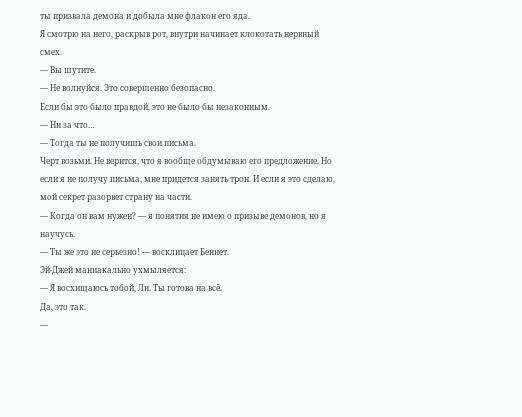ты призвала демона и добыла мне флакон его яда.
Я смотрю на него, раскрыв рот, внутри начинает клокотать нервный смех.
— Вы шутите.
— Не волнуйся. Это совершенно безопасно.
Если бы это было правдой, это не было бы незаконным.
— Ни за что…
— Тогда ты не получишь свои письма.
Черт возьми. Не верится, что я вообще обдумываю его предложение. Но если я не получу письма, мне придется занять трон. И если я это сделаю, мой секрет разорвет страну на части.
— Когда он вам нужен? — я понятия не имею о призыве демонов, но я научусь.
— Ты же это не серьезно! — восклицает Беннет.
Эй-Джей маниакально ухмыляется:
— Я восхищаюсь тобой, Ли. Ты готова на всё.
Да, это так.
—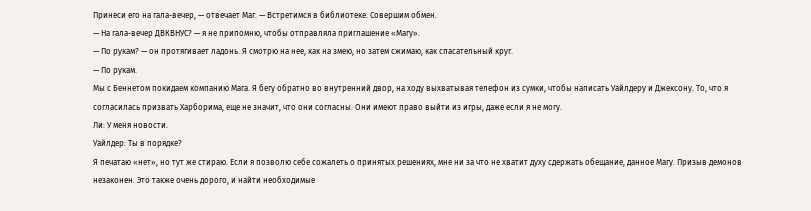Принеси его на гала-вечер, — отвечает Маг. — Встретимся в библиотеке. Совершим обмен.
— На гала-вечер ДВКВНУС? — я не припомню, чтобы отправляла приглашение «Магу».
— По рукам? — он протягивает ладонь. Я смотрю на нее, как на змею, но затем сжимаю, как спасательный круг.
— По рукам.
Мы с Беннетом покидаем компанию Мага. Я бегу обратно во внутренний двор, на ходу выхватывая телефон из сумки, чтобы написать Уайлдеру и Джексону. То, что я согласилась призвать Харборима, еще не значит, что они согласны. Они имеют право выйти из игры, даже если я не могу.
Ли: У меня новости.
Уайлдер: Ты в порядке?
Я печатаю «нет», но тут же стираю. Если я позволю себе сожалеть о принятых решениях, мне ни за что не хватит духу сдержать обещание, данное Магу. Призыв демонов незаконен. Это также очень дорого, и найти необходимые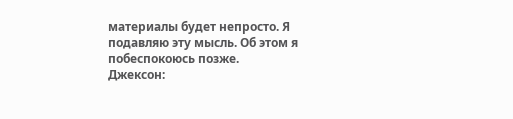материалы будет непросто. Я подавляю эту мысль. Об этом я побеспокоюсь позже.
Джексон: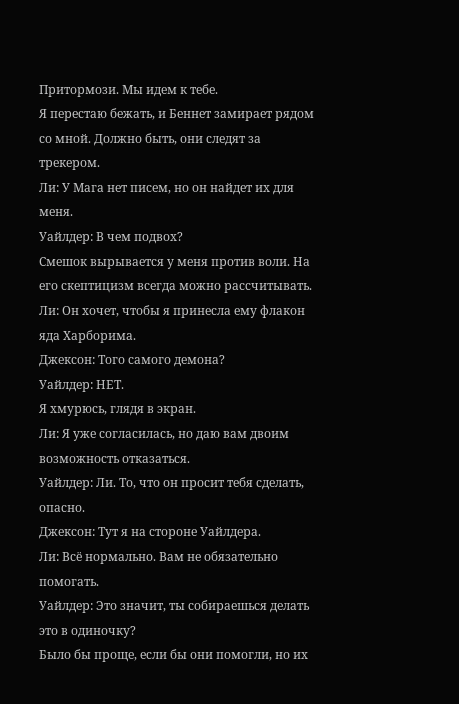Притормози. Мы идем к тебе.
Я перестаю бежать, и Беннет замирает рядом со мной. Должно быть, они следят за трекером.
Ли: У Мага нет писем, но он найдет их для меня.
Уайлдер: В чем подвох?
Смешок вырывается у меня против воли. На его скептицизм всегда можно рассчитывать.
Ли: Он хочет, чтобы я принесла ему флакон яда Харборима.
Джексон: Того самого демона?
Уайлдер: НЕТ.
Я хмурюсь, глядя в экран.
Ли: Я уже согласилась, но даю вам двоим возможность отказаться.
Уайлдер: Ли. То, что он просит тебя сделать, опасно.
Джексон: Тут я на стороне Уайлдера.
Ли: Всё нормально. Вам не обязательно помогать.
Уайлдер: Это значит, ты собираешься делать это в одиночку?
Было бы проще, если бы они помогли, но их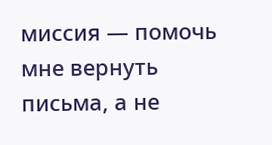миссия — помочь мне вернуть письма, а не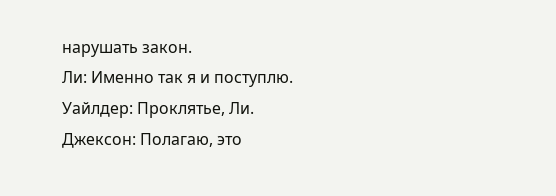нарушать закон.
Ли: Именно так я и поступлю.
Уайлдер: Проклятье, Ли.
Джексон: Полагаю, это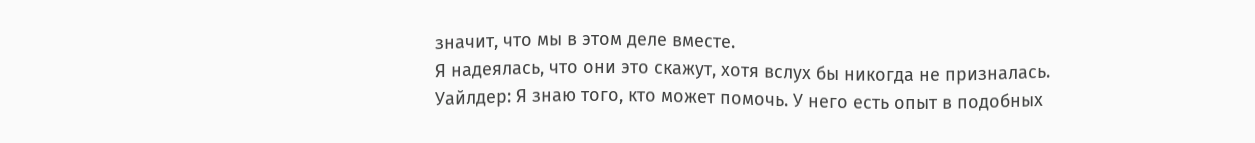значит, что мы в этом деле вместе.
Я надеялась, что они это скажут, хотя вслух бы никогда не призналась.
Уайлдер: Я знаю того, кто может помочь. У него есть опыт в подобных